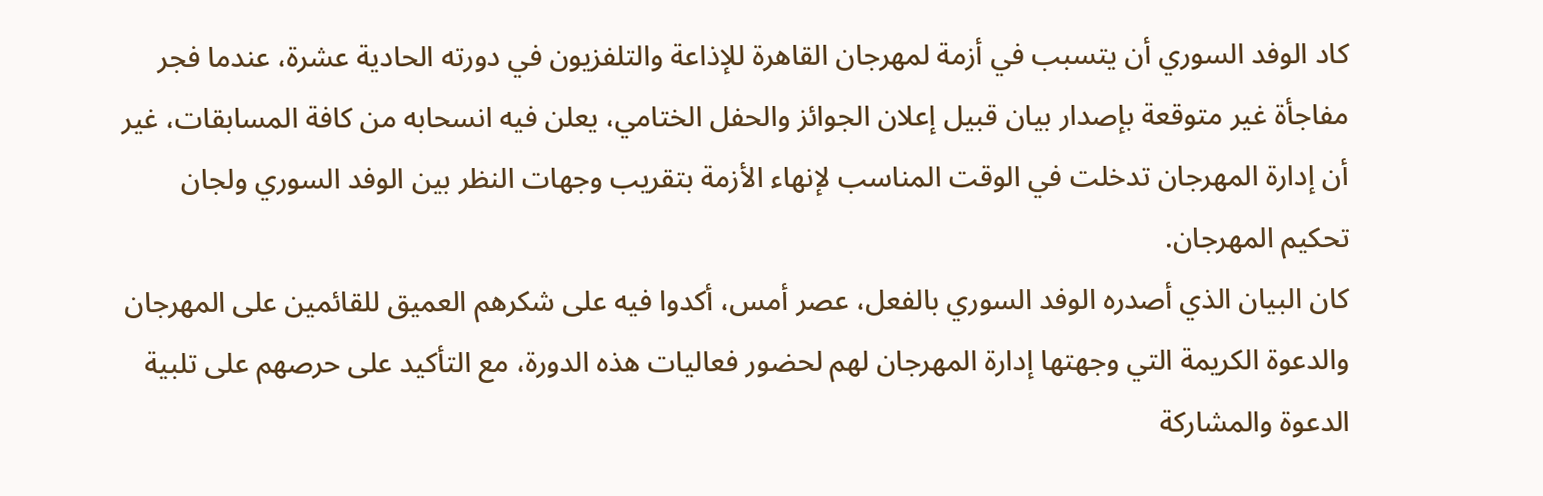كاد الوفد السوري أن يتسبب في أزمة لمهرجان القاهرة للإذاعة والتلفزيون في دورته الحادية عشرة، عندما فجر مفاجأة غير متوقعة بإصدار بيان قبيل إعلان الجوائز والحفل الختامي، يعلن فيه انسحابه من كافة المسابقات، غير أن إدارة المهرجان تدخلت في الوقت المناسب لإنهاء الأزمة بتقريب وجهات النظر بين الوفد السوري ولجان تحكيم المهرجان.
كان البيان الذي أصدره الوفد السوري بالفعل، عصر أمس، أكدوا فيه على شكرهم العميق للقائمين على المهرجان والدعوة الكريمة التي وجهتها إدارة المهرجان لهم لحضور فعاليات هذه الدورة، مع التأكيد على حرصهم على تلبية الدعوة والمشاركة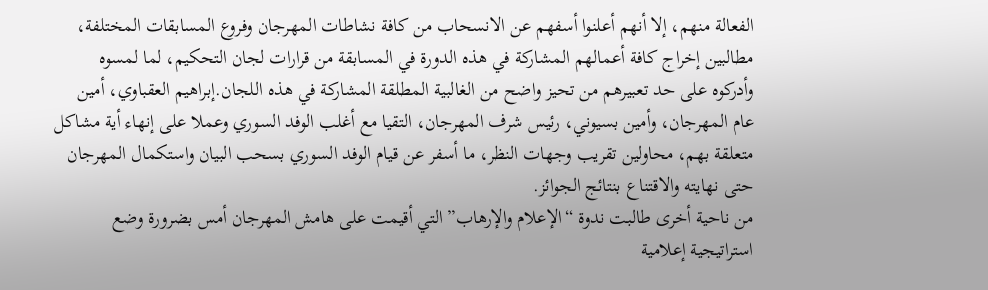الفعالة منهم، إلا أنهم أعلنوا أسفهم عن الانسحاب من كافة نشاطات المهرجان وفروع المسابقات المختلفة، مطالبين إخراج كافة أعمالهم المشاركة في هذه الدورة في المسابقة من قرارات لجان التحكيم، لما لمسوه وأدركوه على حد تعبيرهم من تحيز واضح من الغالبية المطلقة المشاركة في هذه اللجان.إبراهيم العقباوي، أمين عام المهرجان، وأمين بسيوني، رئيس شرف المهرجان، التقيا مع أغلب الوفد السوري وعملا على إنهاء أية مشاكل متعلقة بهم، محاولين تقريب وجهات النظر، ما أسفر عن قيام الوفد السوري بسحب البيان واستكمال المهرجان حتى نهايته والاقتناع بنتائج الجوائز.
من ناحية أخرى طالبت ندوة “الإعلام والإرهاب” التي أقيمت على هامش المهرجان أمس بضرورة وضع استراتيجية إعلامية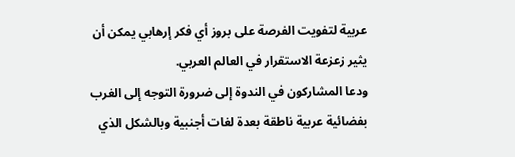عربية لتفويت الفرصة على بروز أي فكر إرهابي يمكن أن يثير زعزعة الاستقرار في العالم العربي.
ودعا المشاركون في الندوة إلى ضرورة التوجه إلى الغرب بفضائية عربية ناطقة بعدة لغات أجنبية وبالشكل الذي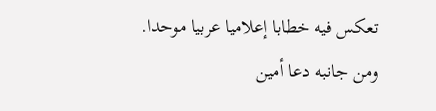تعكس فيه خطابا إعلاميا عربيا موحدا.
ومن جانبه دعا أمين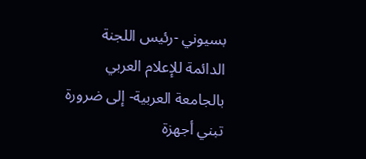بسيوني -رئيس اللجنة الدائمة للإعلام العربي بالجامعة العربية- إلى ضرورة تبني أجهزة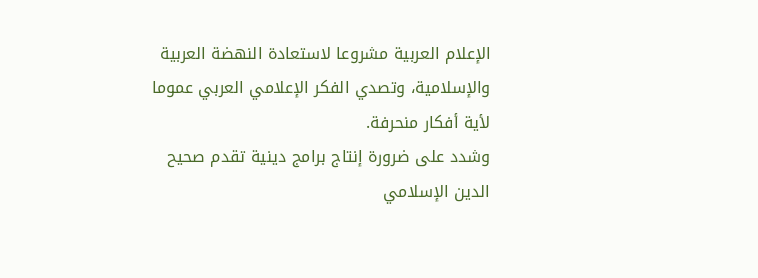الإعلام العربية مشروعا لاستعادة النهضة العربية والإسلامية، وتصدي الفكر الإعلامي العربي عموما لأية أفكار منحرفة.
وشدد على ضرورة إنتاج برامج دينية تقدم صحيح الدين الإسلامي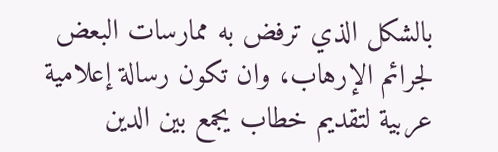بالشكل الذي ترفض به ممارسات البعض لجرائم الإرهاب، وان تكون رسالة إعلامية عربية لتقديم خطاب يجمع بين الدين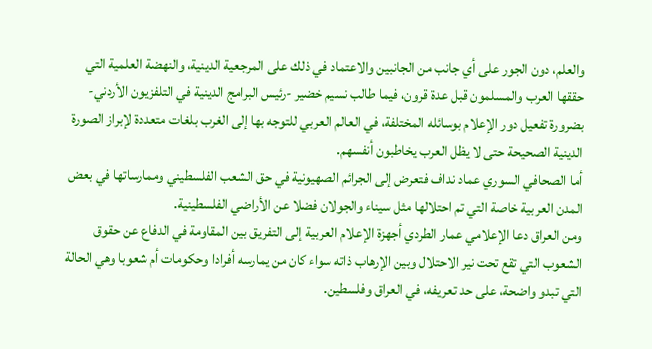والعلم، دون الجور على أي جانب من الجانبين والاعتماد في ذلك على المرجعية الدينية، والنهضة العلمية التي حققها العرب والمسلمون قبل عدة قرون، فيما طالب نسيم خضير -رئيس البرامج الدينية في التلفزيون الأردني- بضرورة تفعيل دور الإعلام بوسائله المختلفة، في العالم العربي للتوجه بها إلى الغرب بلغات متعددة لإبراز الصورة الدينية الصحيحة حتى لا يظل العرب يخاطبون أنفسهم.
أما الصحافي السوري عماد نداف فتعرض إلى الجرائم الصهيونية في حق الشعب الفلسطيني وممارساتها في بعض المدن العربية خاصة التي تم احتلالها مثل سيناء والجولان فضلا عن الأراضي الفلسطينية.
ومن العراق دعا الإعلامي عمار الطردي أجهزة الإعلام العربية إلى التفريق بين المقاومة في الدفاع عن حقوق الشعوب التي تقع تحت نير الاحتلال وبين الإرهاب ذاته سواء كان من يمارسه أفرادا وحكومات أم شعوبا وهي الحالة التي تبدو واضحة، على حد تعريفه، في العراق وفلسطين.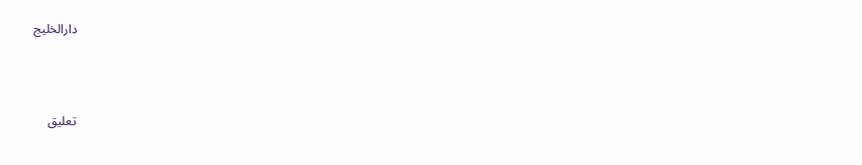دارالخليج



تعليق